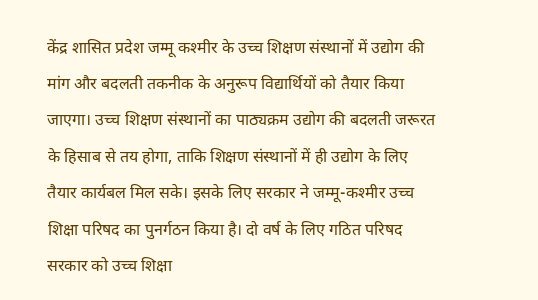केंद्र शासित प्रदेश जम्मू कश्मीर के उच्च शिक्षण संस्थानों में उद्योग की मांग और बदलती तकनीक के अनुरूप विद्यार्थियों को तैयार किया जाएगा। उच्च शिक्षण संस्थानों का पाठ्यक्रम उद्योग की बदलती जरूरत के हिसाब से तय होगा, ताकि शिक्षण संस्थानों में ही उद्योग के लिए तैयार कार्यबल मिल सके। इसके लिए सरकार ने जम्मू-कश्मीर उच्च शिक्षा परिषद का पुनर्गठन किया है। दो वर्ष के लिए गठित परिषद सरकार को उच्च शिक्षा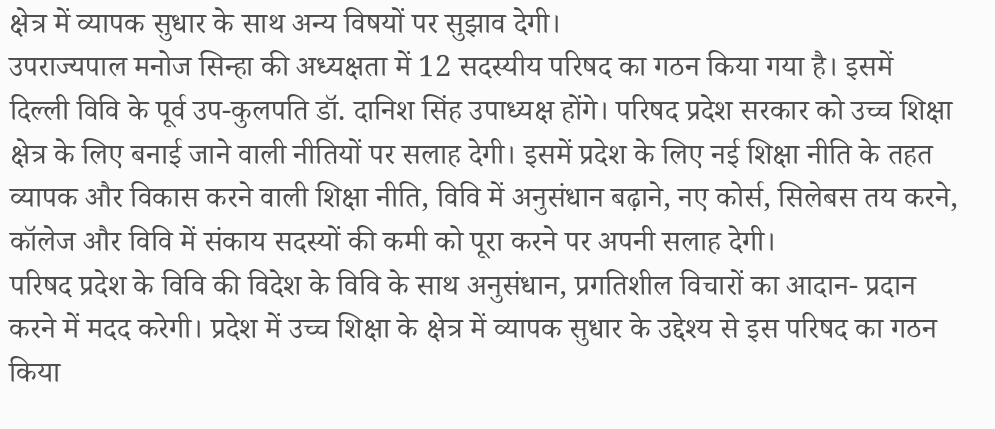क्षेत्र में व्यापक सुधार के साथ अन्य विषयों पर सुझाव देगी।
उपराज्यपाल मनोज सिन्हा की अध्यक्षता में 12 सदस्यीय परिषद का गठन किया गया है। इसमें दिल्ली विवि के पूर्व उप-कुलपति डॉ. दानिश सिंह उपाध्यक्ष होंगे। परिषद प्रदेश सरकार को उच्च शिक्षा क्षेत्र के लिए बनाई जाने वाली नीतियों पर सलाह देगी। इसमें प्रदेश के लिए नई शिक्षा नीति के तहत व्यापक और विकास करने वाली शिक्षा नीति, विवि में अनुसंधान बढ़ाने, नए कोर्स, सिलेबस तय करने, कॉलेज और विवि में संकाय सदस्यों की कमी को पूरा करने पर अपनी सलाह देगी।
परिषद प्रदेश के विवि की विदेश के विवि के साथ अनुसंधान, प्रगतिशील विचारों का आदान- प्रदान करने में मदद करेगी। प्रदेश में उच्च शिक्षा के क्षेत्र में व्यापक सुधार के उद्देश्य से इस परिषद का गठन किया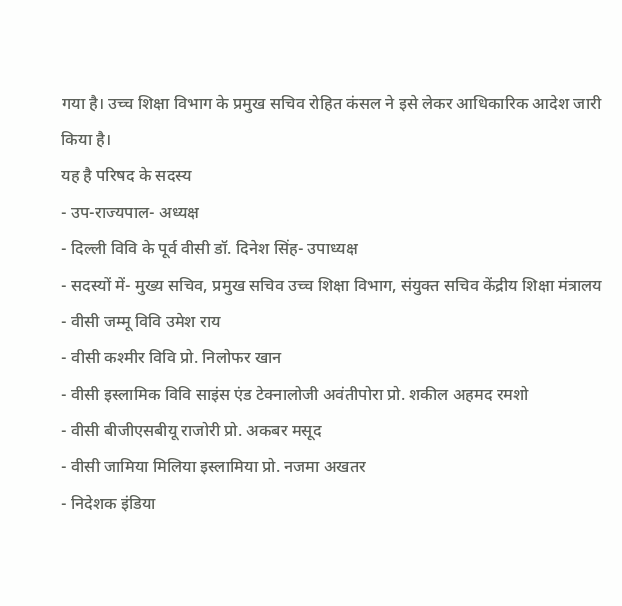गया है। उच्च शिक्षा विभाग के प्रमुख सचिव रोहित कंसल ने इसे लेकर आधिकारिक आदेश जारी किया है।
यह है परिषद के सदस्य
- उप-राज्यपाल- अध्यक्ष
- दिल्ली विवि के पूर्व वीसी डॉ. दिनेश सिंह- उपाध्यक्ष
- सदस्यों में- मुख्य सचिव, प्रमुख सचिव उच्च शिक्षा विभाग, संयुक्त सचिव केंद्रीय शिक्षा मंत्रालय
- वीसी जम्मू विवि उमेश राय
- वीसी कश्मीर विवि प्रो. निलोफर खान
- वीसी इस्लामिक विवि साइंस एंड टेक्नालोजी अवंतीपोरा प्रो. शकील अहमद रमशो
- वीसी बीजीएसबीयू राजोरी प्रो. अकबर मसूद
- वीसी जामिया मिलिया इस्लामिया प्रो. नजमा अखतर
- निदेशक इंडिया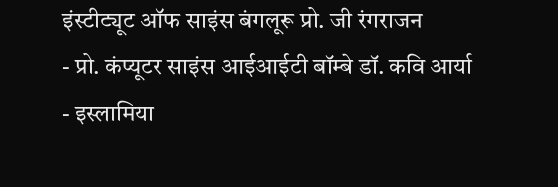इंस्टीट्यूट ऑफ साइंस बंगलूरू प्रो. जी रंगराजन
- प्रो. कंप्यूटर साइंस आईआईटी बॉम्बे डॉ. कवि आर्या
- इस्लामिया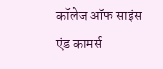कॉलेज ऑफ साइंस एंड कामर्स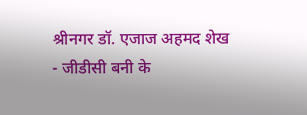श्रीनगर डॉ. एजाज अहमद शेख
- जीडीसी बनी के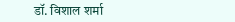डॉ. विशाल शर्मा